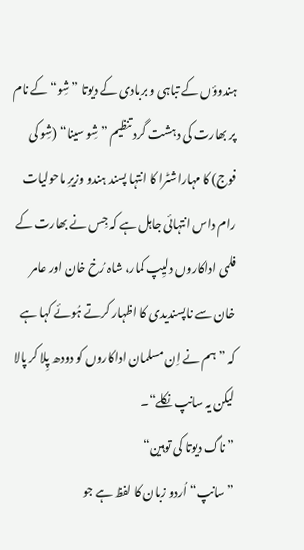ہندوؤں کے تباہی و بربادی کے دیوتا ”شِو“ کے نام پر بھارت کی دہشت گرد تنظیم ”شِو سینا“ (شِو کی فوج) کا مہاراشٹرا کا انتہا پسند ہندو وزیرِ ماحولیات رام داس انتہائی جاہل ہے کہ جِس نے بھارت کے فلمی اداکاروں دلیِپ کمار، شاہ رُخ خان اور عامر خان سے ناپسندیدی کا اظہار کرتے ہُوئے کہا ہے کہ ”ہم نے اِن مسلمان اداکاروں کو دودھ پِلا کر پالا لیکن یہ سانپ نکلے“۔
”ناگ دیوتا کی توہین“
”سانپ“ اُردو زبان کا لفظ ہے جو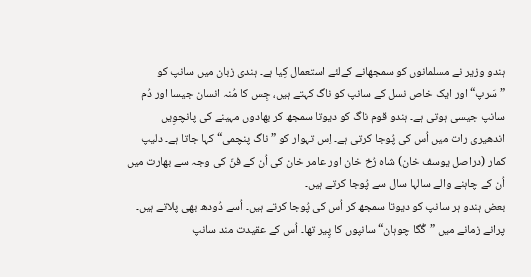ہندو وزیر نے مسلمانوں کو سمجھانے کےلئے استعمال کِیا ہے۔ ہندی زبان میں سانپ کو ”سَرپ“ اور ایک خاص نسل کے سانپ کو ناگ کہتے ہیں، جِس کا مُنہ انسان جیسا اور دُم سانپ جیسی ہوتی ہے۔ ہندو قوم ناگ کو دیوتا سمجھ کر بھادوں مہینے کی پانچوِیں اندھیری رات میں اُس کی پُوجا کرتی ہے۔ اِس تہوار کو ”ناگ پنچمی“ کہا جاتا ہے۔ دلیپ کمار (دراصل یوسف خان) شاہ رُخ خان اور عامر خان کی اُن کے فنّ کی وجہ سے بھارت میں اُن کے چاہنے والے سالہا سال سے پُوجا کرتے ہیں۔
بعض ہندو ہر سانپ کو دیوتا سمجھ کر اُس کی پُوجا کرتے ہیں۔ اُسے دُودھ بھی پلاتے ہیں۔ پرانے زمانے میں ”گُگا چوہان“ سانپوں کا پِیر تھا۔ اُس کے عقیدت مند سانپ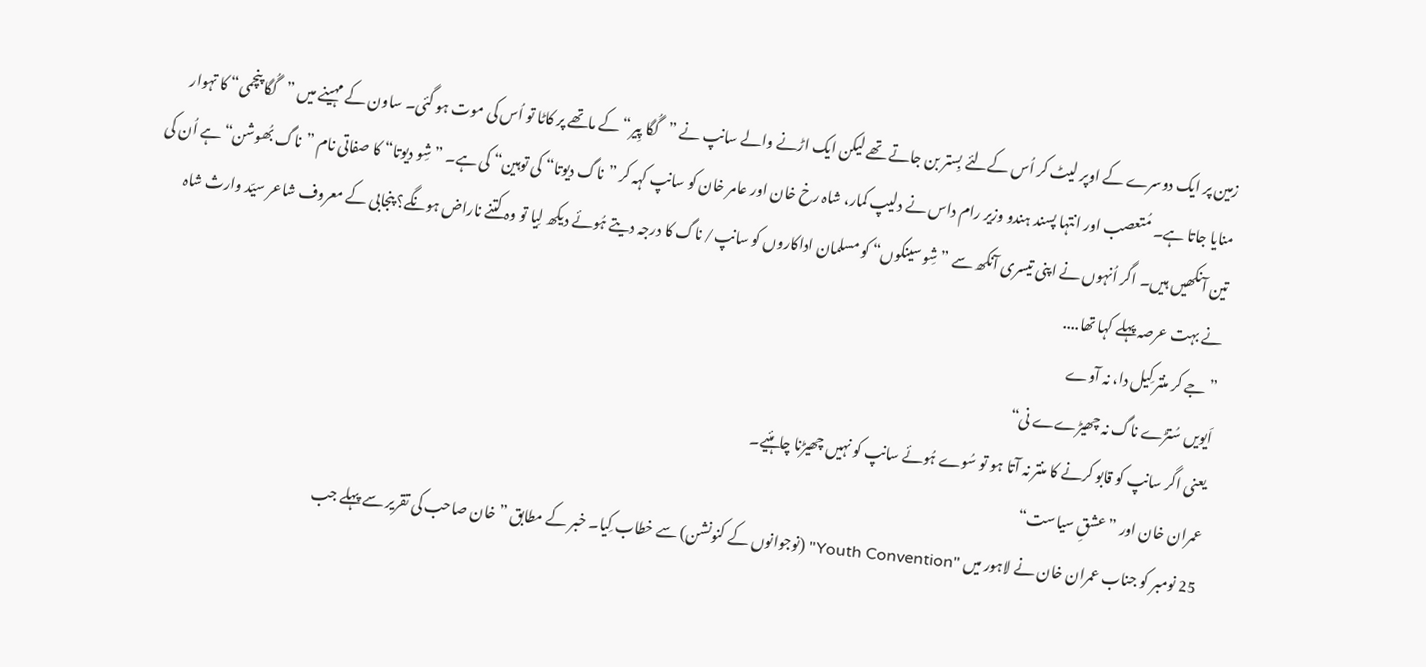زمین پر ایک دوسرے کے اوپر لیٹ کر اُس کےلئے بِستر بن جاتے تھے لیکن ایک اڑنے والے سانپ نے ”گُگا پِیر“ کے ماتھے پر کاٹا تو اُس کی موت ہو گئی۔ ساون کے مہینے میں ”گُگا پنچمی“ کا تہوار منایا جاتا ہے۔ مُتعصب اور انتہا پسند ہندو وزیر رام داس نے دلیپ کمار، شاہ رخ خان اور عامر خان کو سانپ کہہ کر ”ناگ دیوتا“ کی توہین“ کی ہے۔ ”شِو دیوتا“ کا صفاتی نام ”ناگ بُھوشن“ ہے اُن کی تین آنکھیں ہیں۔ اگر اُنہوں نے اپنی تیسری آنکھ سے ”شِو سینکوں“ کو مسلمان اداکاروں کو سانپ/ ناگ کا درجہ دیتے ہُوئے دیکھ لِیا تو وہ کتنے ناراض ہونگے؟ پنجابی کے معروف شاعر سیّد وارث شاہ نے بہت عرصہ پہلے کہا تھا....
”جے کر منتر کِیل دا، نہ آوے
اَیویں سُتڑے ناگ نہ چھیڑےے نی“
یعنی اگر سانپ کو قابو کرنے کا منتر نہ آتا ہو تو سُوے ہُوئے سانپ کو نہیں چھیڑنا چاہئیے۔
عمران خان اور ”عشقِ سیاست“
25 نومبر کو جناب عمران خان نے لاہور میں "Youth Convention" (نوجوانوں کے کنونشن) سے خطاب کِیا۔ خبر کے مطابق ”خان صاحب کی تقریر سے پہلے جب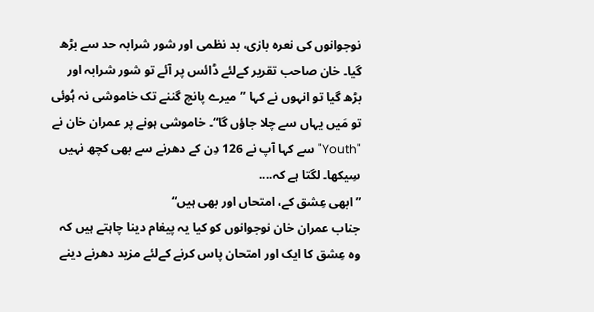نوجوانوں کی نعرہ بازی، بد نظمی اور شور شرابہ حد سے بڑھ گیا۔ خان صاحب تقریر کےلئے ڈائس پر آئے تو شور شرابہ اور بڑھ گیا تو انہوں نے کہا ”میرے پانچ گننے تک خاموشی نہ ہُوئی تو مَیں یہاں سے چلا جاؤں گا“۔ خاموشی ہونے پر عمران خان نے "Youth" سے کہا آپ نے 126 دِن کے دھرنے سے بھی کچھ نہیں سِیکھا۔ لگتا ہے کہ....
”ابھی عِشق کے، امتحاں اور بھی ہیں“
جناب عمران خان نوجوانوں کو کیا یہ پیغام دینا چاہتے ہیں کہ وہ عِشق کا ایک اور امتحان پاس کرنے کےلئے مزید دھرنے دینے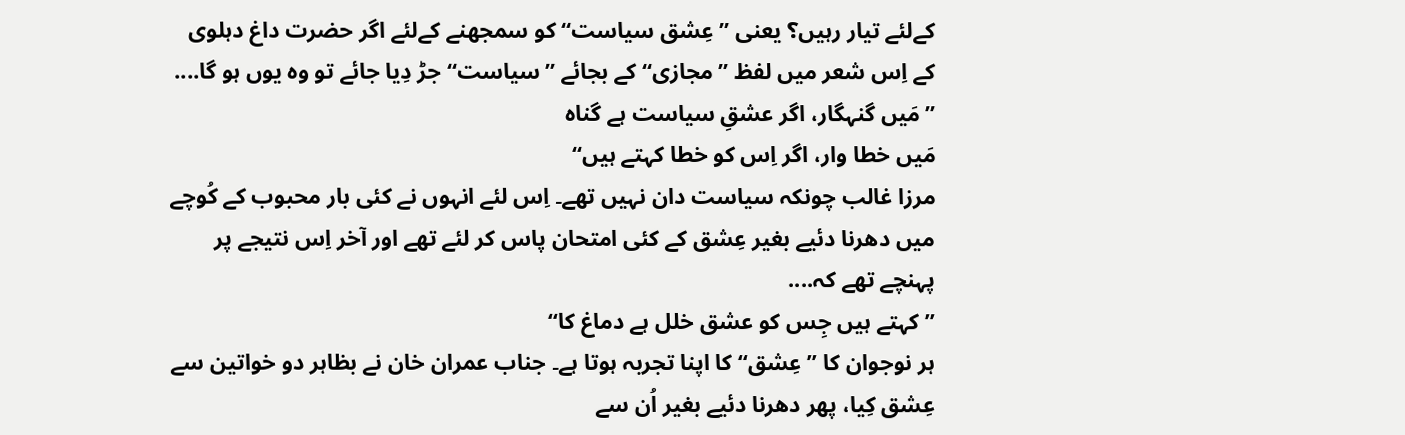کےلئے تیار رہیں؟ یعنی ”عِشق سیاست“ کو سمجھنے کےلئے اگر حضرت داغ دہلوی کے اِس شعر میں لفظ ”مجازی“ کے بجائے ”سیاست“ جڑ دِیا جائے تو وہ یوں ہو گا....
”مَیں گنہگار، اگر عشقِ سیاست ہے گناہ
مَیں خطا وار، اگر اِس کو خطا کہتے ہیں“
مرزا غالب چونکہ سیاست دان نہیں تھے۔ اِس لئے انہوں نے کئی بار محبوب کے کُوچے میں دھرنا دئیے بغیر عِشق کے کئی امتحان پاس کر لئے تھے اور آخر اِس نتیجے پر پہنچے تھے کہ....
”کہتے ہیں جِس کو عشق خلل ہے دماغ کا“
ہر نوجوان کا ”عِشق“ کا اپنا تجربہ ہوتا ہے۔ جناب عمران خان نے بظاہر دو خواتین سے عِشق کِیا، پھر دھرنا دئیے بغیر اُن سے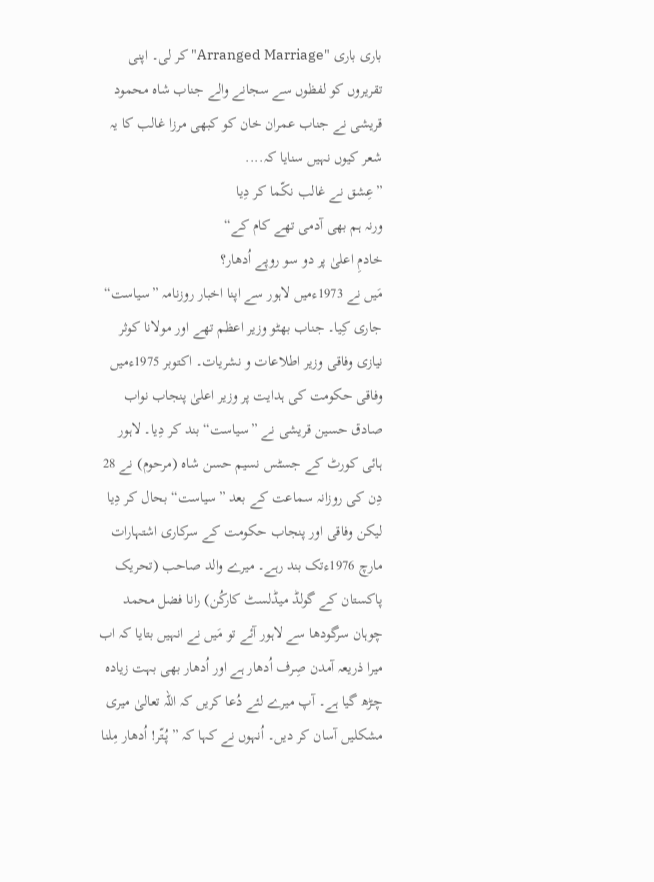باری باری "Arranged Marriage" کر لی۔ اپنی تقریروں کو لفظوں سے سجانے والے جناب شاہ محمود قریشی نے جناب عمران خان کو کبھی مرزا غالب کا یہ شعر کیوں نہیں سنایا کہ....
”عِشق نے غالب نکّما کر دِیا
ورنہ ہم بھی آدمی تھے کام کے“
خادمِ اعلیٰ پر دو سو روپے اُدھار؟
مَیں نے 1973ءمیں لاہور سے اپنا اخبار روزنامہ ”سیاست“ جاری کِیا۔ جناب بھٹو وزیر اعظم تھے اور مولانا کوثر نیازی وفاقی وزیر اطلاعات و نشریات۔ اکتوبر 1975ءمیں وفاقی حکومت کی ہدایت پر وزیر اعلیٰ پنجاب نواب صادق حسین قریشی نے ”سیاست“ بند کر دِیا۔ لاہور ہائی کورٹ کے جسٹس نسیم حسن شاہ (مرحوم) نے 28 دِن کی روزانہ سماعت کے بعد ”سیاست“ بحال کر دِیا لیکن وفاقی اور پنجاب حکومت کے سرکاری اشتہارات مارچ 1976ءتک بند رہے۔ میرے والد صاحب (تحریک پاکستان کے گولڈ میڈلسٹ کارکُن) رانا فضل محمد چوہان سرگودھا سے لاہور آئے تو مَیں نے انہیں بتایا کہ اب میرا ذریعہ آمدن صِرف اُدھار ہے اور اُدھار بھی بہت زیادہ چڑھ گیا ہے۔ آپ میرے لئے دُعا کریں کہ اللہ تعالیٰ میری مشکلیں آسان کر دیں۔ اُنہوں نے کہا کہ ”پُتّر! اُدھار مِلنا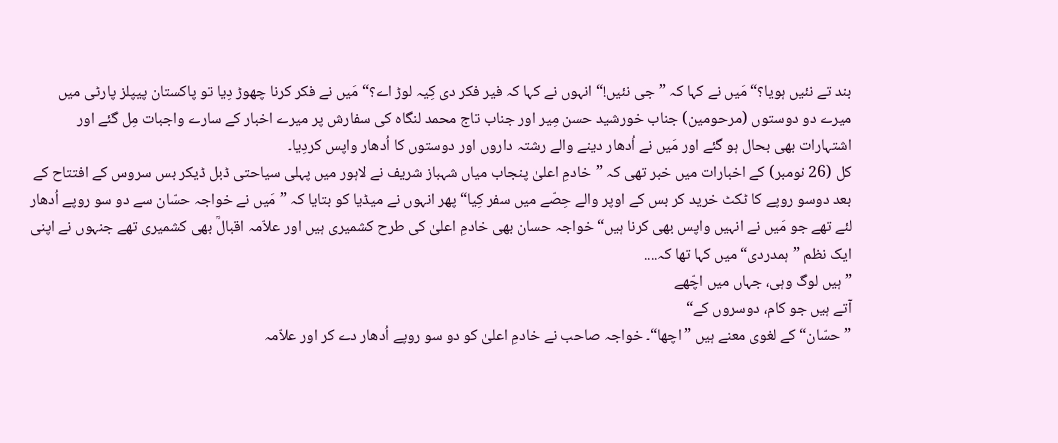بند تے نئیں ہویا؟“ مَیں نے کہا کہ ”جی نئیں!“ انہوں نے کہا کہ فیر فکر دی کِیہ لوڑ اے؟“ مَیں نے فکر کرنا چھوڑ دِیا تو پاکستان پیپلز پارٹی میں میرے دو دوستوں (مرحومین) جناب خورشید حسن مِیر اور جناب تاج محمد لنگاہ کی سفارش پر میرے اخبار کے سارے واجبات مِل گئے اور اشتہارات بھی بحال ہو گئے اور مَیں نے اُدھار دینے والے رشتہ داروں اور دوستوں کا اُدھار واپس کردِیا۔
کل (26 نومبر) کے اخبارات میں خبر تھی کہ ”خادمِ اعلیٰ پنجاب میاں شہباز شریف نے لاہور میں پہلی سیاحتی ڈبل ڈیکر بس سروس کے افتتاح کے بعد دوسو روپے کا ٹکٹ خرید کر بس کے اوپر والے حِصّے میں سفر کِیا“ پھر انہوں نے میڈیا کو بتایا کہ ”مَیں نے خواجہ حسّان سے دو سو روپے اُدھار لئے تھے جو مَیں نے انہیں واپس بھی کرنا ہیں“ خواجہ حسان بھی خادمِ اعلیٰ کی طرح کشمیری ہیں اور علاّمہ اقبالؒ بھی کشمیری تھے جنہوں نے اپنی ایک نظم ”ہمدردی“ میں کہا تھا کہ....
”ہیں لوگ وہی، جہاں میں اچّھے
آتے ہیں جو کام، دوسروں کے“
”حسّان“ کے لغوی معنے ہیں ”اچھا“۔ خواجہ صاحب نے خادمِ اعلیٰ کو دو سو روپے اُدھار دے کر اور علاّمہ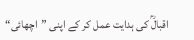اقبالؒ کی ہدایت عمل کر کے اپنی ”اچھائی“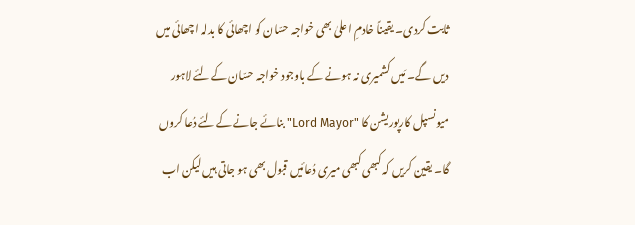ثابت کردی۔ یقیناً خادمِ اعلیٰ بھی خواجہ حسّان کو اچھائی کا بدلہ اچھائی میں دیں گے۔ مَیں کشمیری نہ ہونے کے باوجود خواجہ حسّان کےلئے لاہور میونسپل کارپوریشن کا "Lord Mayor" بنائے جانے کےلئے دُعا کروں گا۔ یقین کریں کہ کبھی کبھی میری دُعائیں قبول بھی ہو جاتی ہیں لیکن اب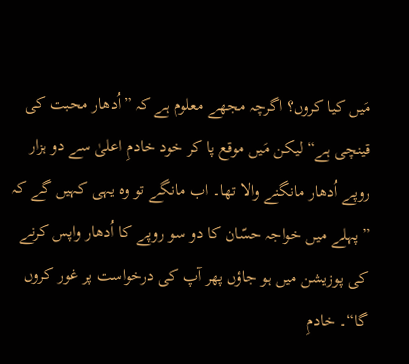مَیں کیا کروں؟ اگرچہ مجھے معلوم ہے کہ ”اُدھار محبت کی قینچی ہے“ لیکن مَیں موقع پا کر خود خادمِ اعلیٰ سے دو ہزار روپے اُدھار مانگنے والا تھا۔ اب مانگے تو وہ یہی کہیں گے کہ ”پہلے میں خواجہ حسّان کا دو سو روپے کا اُدھار واپس کرنے کی پوزیشن میں ہو جاؤں پھر آپ کی درخواست پر غور کروں گا“۔ خادمِ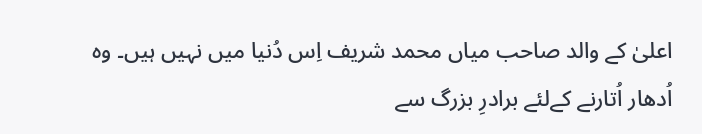اعلیٰ کے والد صاحب میاں محمد شریف اِس دُنیا میں نہیں ہیں۔ وہ اُدھار اُتارنے کےلئے برادرِ بزرگ سے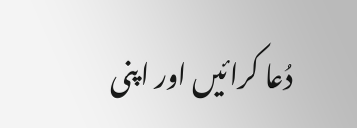دُعا کرائیں اور اپنی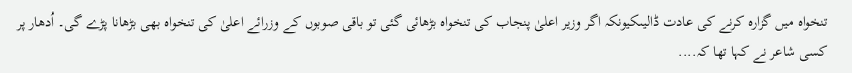تنخواہ میں گزارہ کرنے کی عادت ڈالیںکیونکہ اگر وزیر اعلیٰ پنجاب کی تنخواہ بڑھائی گئی تو باقی صوبوں کے وزرائے اعلیٰ کی تنخواہ بھی بڑھانا پڑے گی۔ اُدھار پر کسی شاعر نے کہا تھا کہ....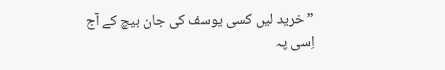”خرید لیں کسی یوسف کی جان بیچ کے آج
اِسی پہ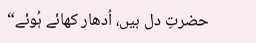حضرتِ دل ہیں، اُدھار کھائے ہُوئے“